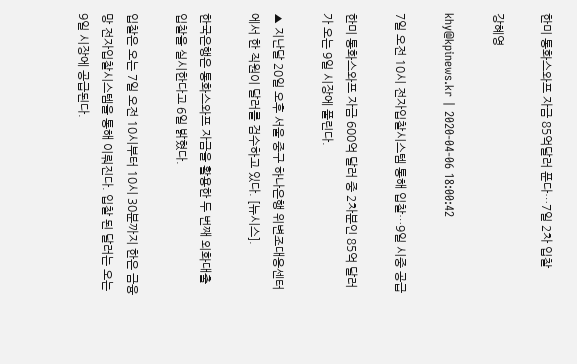한미 통화스와프 자금 85억달러 푼다…7일 2차 입찰

강혜영

khy@kpinews.kr | 2020-04-06 18:00:42

7일 오전 10시 전자입찰시스템 통해 입찰…9일 시중 공급

한미 통화스와프 자금 600억 달러 중 2차분인 85억 달러가 오는 9일 시장에 풀린다.

▲ 지난달 20일 오후 서울 중구 하나은행 위변조대응센터에서 한 직원이 달러를 검수하고 있다. [뉴시스].

한국은행은 통화스와프 자금을 활용한 두 번째 외화대출 입찰을 실시한다고 6일 밝혔다.

입찰은 오는 7일 오전 10시부터 10시 30분까지 한은 금융망 전자입찰시스템을 통해 이뤄진다. 입찰 된 달러는 오는 9일 시장에 공급된다.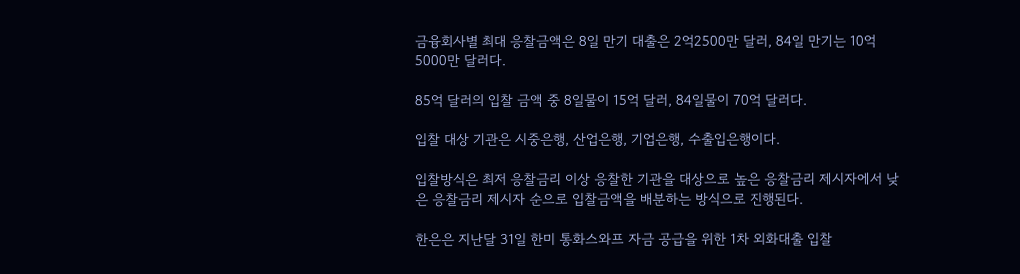금융회사별 최대 응찰금액은 8일 만기 대출은 2억2500만 달러, 84일 만기는 10억5000만 달러다.

85억 달러의 입찰 금액 중 8일물이 15억 달러, 84일물이 70억 달러다.

입찰 대상 기관은 시중은행, 산업은행, 기업은행, 수출입은행이다.

입찰방식은 최저 응찰금리 이상 응찰한 기관을 대상으로 높은 응찰금리 제시자에서 낮은 응찰금리 제시자 순으로 입찰금액을 배분하는 방식으로 진행된다.

한은은 지난달 31일 한미 통화스와프 자금 공급을 위한 1차 외화대출 입찰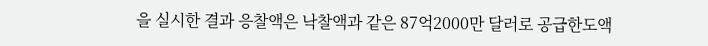을 실시한 결과 응찰액은 낙찰액과 같은 87억2000만 달러로 공급한도액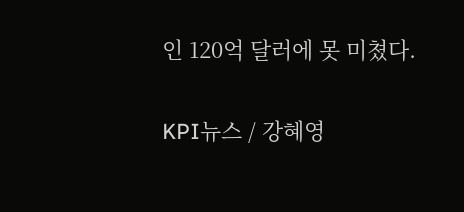인 120억 달러에 못 미쳤다.

KPI뉴스 / 강혜영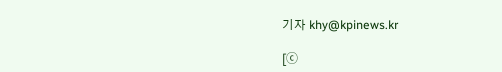기자 khy@kpinews.kr

[ⓒ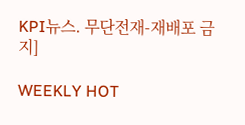KPI뉴스. 무단전재-재배포 금지]

WEEKLY HOT